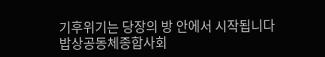기후위기는 당장의 방 안에서 시작됩니다
밥상공동체종합사회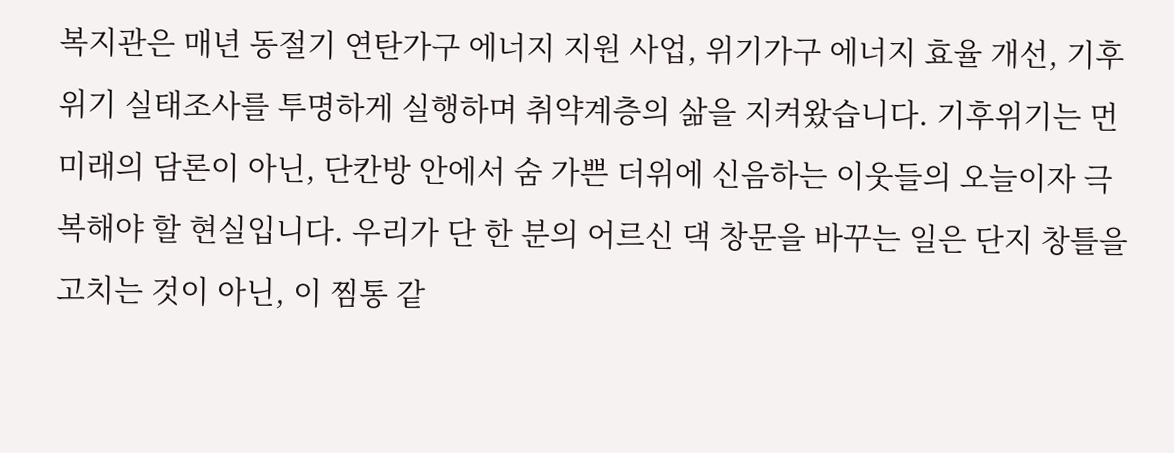복지관은 매년 동절기 연탄가구 에너지 지원 사업, 위기가구 에너지 효율 개선, 기후위기 실태조사를 투명하게 실행하며 취약계층의 삶을 지켜왔습니다. 기후위기는 먼 미래의 담론이 아닌, 단칸방 안에서 숨 가쁜 더위에 신음하는 이웃들의 오늘이자 극복해야 할 현실입니다. 우리가 단 한 분의 어르신 댁 창문을 바꾸는 일은 단지 창틀을 고치는 것이 아닌, 이 찜통 같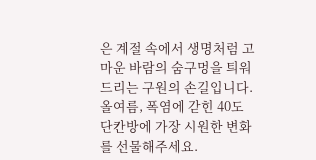은 계절 속에서 생명처럼 고마운 바람의 숨구멍을 틔워드리는 구원의 손길입니다. 올여름, 폭염에 갇힌 40도 단칸방에 가장 시원한 변화를 선물해주세요.